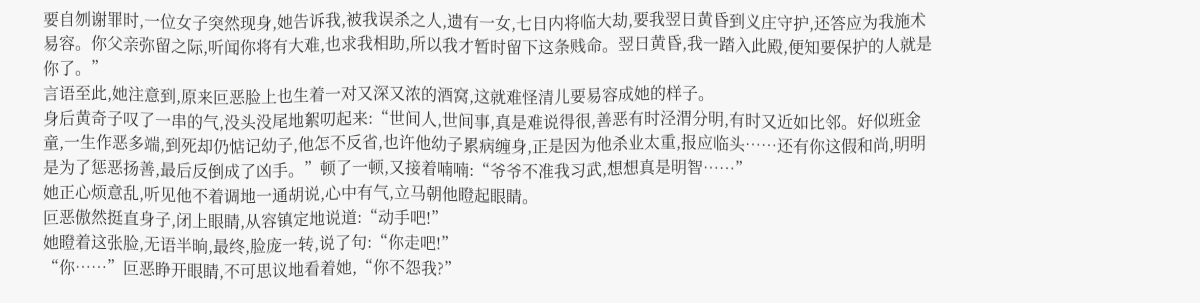要自刎谢罪时,一位女子突然现身,她告诉我,被我误杀之人,遗有一女,七日内将临大劫,要我翌日黄昏到义庄守护,还答应为我施术易容。你父亲弥留之际,听闻你将有大难,也求我相助,所以我才暂时留下这条贱命。翌日黄昏,我一踏入此殿,便知要保护的人就是你了。”
言语至此,她注意到,原来叵恶脸上也生着一对又深又浓的酒窝,这就难怪清儿要易容成她的样子。
身后黄奇子叹了一串的气,没头没尾地絮叨起来:“世间人,世间事,真是难说得很,善恶有时泾渭分明,有时又近如比邻。好似班金童,一生作恶多端,到死却仍惦记幼子,他怎不反省,也许他幼子累病缠身,正是因为他杀业太重,报应临头……还有你这假和尚,明明是为了惩恶扬善,最后反倒成了凶手。”顿了一顿,又接着喃喃:“爷爷不准我习武,想想真是明智……”
她正心烦意乱,听见他不着调地一通胡说,心中有气,立马朝他瞪起眼睛。
叵恶傲然挺直身子,闭上眼睛,从容镇定地说道:“动手吧!”
她瞪着这张脸,无语半晌,最终,脸庞一转,说了句:“你走吧!”
“你……”叵恶睁开眼睛,不可思议地看着她,“你不怨我?”